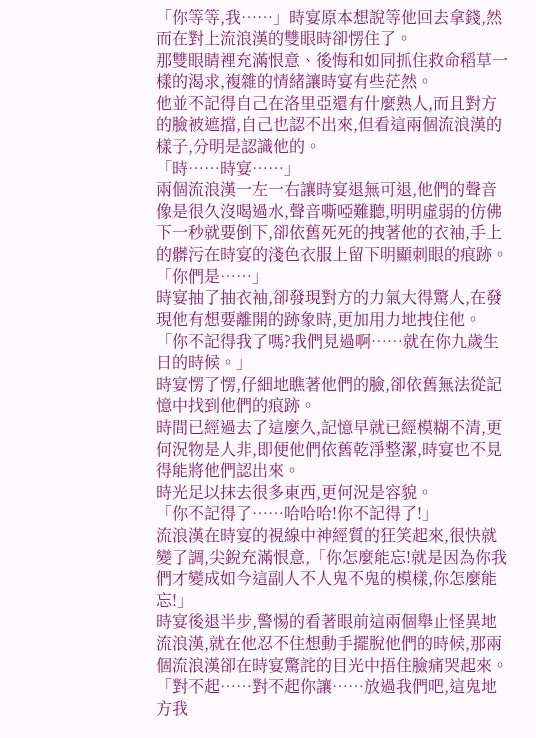「你等等,我……」時宴原本想說等他回去拿錢,然而在對上流浪漢的雙眼時卻愣住了。
那雙眼睛裡充滿恨意、後悔和如同抓住救命稻草一樣的渴求,複雜的情緒讓時宴有些茫然。
他並不記得自己在洛里亞還有什麼熟人,而且對方的臉被遮擋,自己也認不出來,但看這兩個流浪漢的樣子,分明是認識他的。
「時……時宴……」
兩個流浪漢一左一右讓時宴退無可退,他們的聲音像是很久沒喝過水,聲音嘶啞難聽,明明虛弱的仿佛下一秒就要倒下,卻依舊死死的拽著他的衣袖,手上的髒污在時宴的淺色衣服上留下明顯刺眼的痕跡。
「你們是……」
時宴抽了抽衣袖,卻發現對方的力氣大得驚人,在發現他有想要離開的跡象時,更加用力地拽住他。
「你不記得我了嗎?我們見過啊……就在你九歲生日的時候。」
時宴愣了愣,仔細地瞧著他們的臉,卻依舊無法從記憶中找到他們的痕跡。
時間已經過去了這麼久,記憶早就已經模糊不清,更何況物是人非,即便他們依舊乾淨整潔,時宴也不見得能將他們認出來。
時光足以抹去很多東西,更何況是容貌。
「你不記得了……哈哈哈!你不記得了!」
流浪漢在時宴的視線中神經質的狂笑起來,很快就變了調,尖銳充滿恨意,「你怎麼能忘!就是因為你我們才變成如今這副人不人鬼不鬼的模樣,你怎麼能忘!」
時宴後退半步,警惕的看著眼前這兩個舉止怪異地流浪漢,就在他忍不住想動手擺脫他們的時候,那兩個流浪漢卻在時宴驚詫的目光中捂住臉痛哭起來。
「對不起……對不起你讓……放過我們吧,這鬼地方我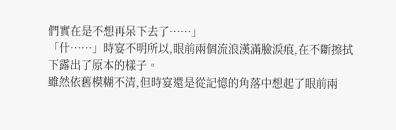們實在是不想再呆下去了……」
「什……」時宴不明所以,眼前兩個流浪漢滿臉淚痕,在不斷擦拭下露出了原本的樣子。
雖然依舊模糊不清,但時宴還是從記憶的角落中想起了眼前兩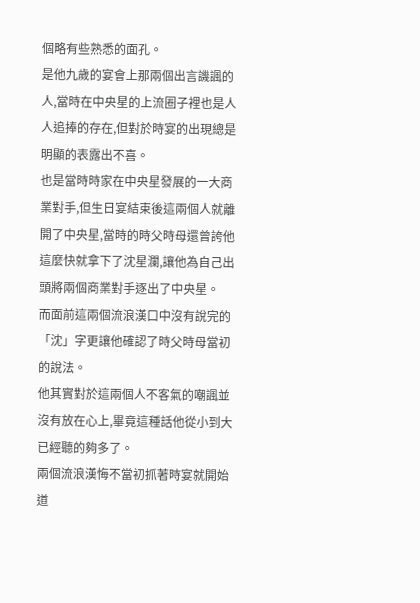個略有些熟悉的面孔。
是他九歲的宴會上那兩個出言譏諷的人,當時在中央星的上流圈子裡也是人人追捧的存在,但對於時宴的出現總是明顯的表露出不喜。
也是當時時家在中央星發展的一大商業對手,但生日宴結束後這兩個人就離開了中央星,當時的時父時母還曾誇他這麼快就拿下了沈星瀾,讓他為自己出頭將兩個商業對手逐出了中央星。
而面前這兩個流浪漢口中沒有說完的「沈」字更讓他確認了時父時母當初的說法。
他其實對於這兩個人不客氣的嘲諷並沒有放在心上,畢竟這種話他從小到大已經聽的夠多了。
兩個流浪漢悔不當初抓著時宴就開始道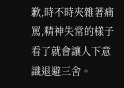歉,時不時夾雜著痛罵,精神失常的樣子看了就會讓人下意識退避三舍。